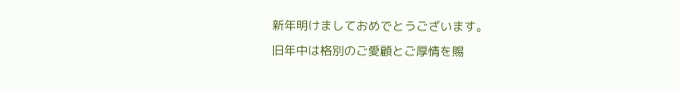新年明けましておめでとうございます。
旧年中は格別のご愛顧とご厚情を賜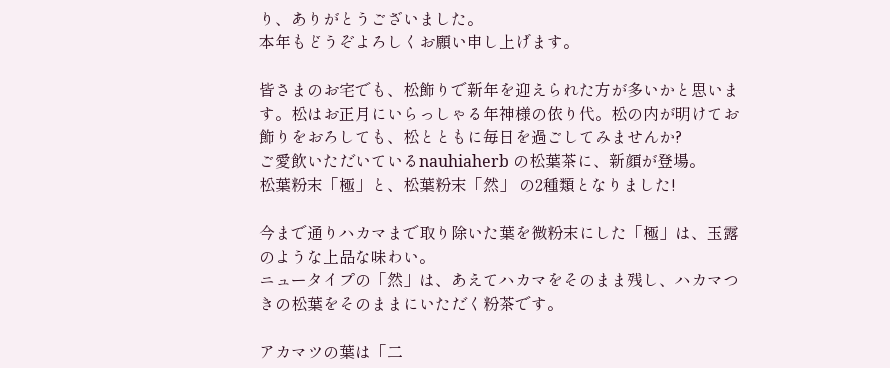り、ありがとうございました。
本年もどうぞよろしくお願い申し上げます。

皆さまのお宅でも、松飾りで新年を迎えられた方が多いかと思います。松はお正月にいらっしゃる年神様の依り代。松の内が明けてお飾りをおろしても、松とともに毎日を過ごしてみませんか?
ご愛飲いただいているnauhiaherb の松葉茶に、新顔が登場。
松葉粉末「極」と、松葉粉末「然」 の2種類となりました!

今まで通りハカマまで取り除いた葉を微粉末にした「極」は、玉露のような上品な味わい。
ニュータイプの「然」は、あえてハカマをそのまま残し、ハカマつきの松葉をそのままにいただく粉茶です。

アカマツの葉は「二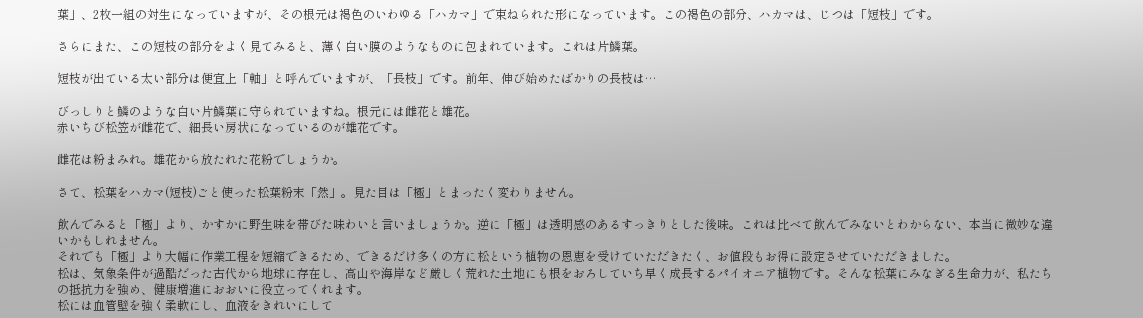葉」、2枚一組の対生になっていますが、その根元は褐色のいわゆる「ハカマ」で束ねられた形になっています。この褐色の部分、ハカマは、じつは「短枝」です。

さらにまた、この短枝の部分をよく見てみると、薄く白い膜のようなものに包まれています。これは片鱗葉。

短枝が出ている太い部分は便宜上「軸」と呼んでいますが、「長枝」です。前年、伸び始めたばかりの長枝は…

びっしりと鱗のような白い片鱗葉に守られていますね。根元には雌花と雄花。
赤いちび松笠が雌花で、細長い房状になっているのが雄花です。

雌花は粉まみれ。雄花から放たれた花粉でしょうか。

さて、松葉をハカマ(短枝)ごと使った松葉粉末「然」。見た目は「極」とまったく変わりません。

飲んでみると「極」より、かすかに野生味を帯びた味わいと言いましょうか。逆に「極」は透明感のあるすっきりとした後味。これは比べて飲んでみないとわからない、本当に微妙な違いかもしれません。
それでも「極」より大幅に作業工程を短縮できるため、できるだけ多くの方に松という植物の恩恵を受けていただきたく、お値段もお得に設定させていただきました。
松は、気象条件が過酷だった古代から地球に存在し、高山や海岸など厳しく荒れた土地にも根をおろしていち早く成長するパイオニア植物です。そんな松葉にみなぎる生命力が、私たちの抵抗力を強め、健康増進におおいに役立ってくれます。
松には血管壁を強く柔軟にし、血液をきれいにして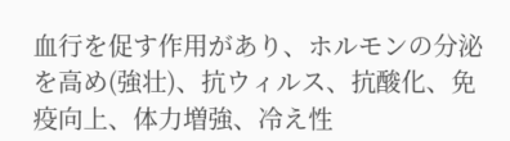血行を促す作用があり、ホルモンの分泌を高め(強壮)、抗ウィルス、抗酸化、免疫向上、体力増強、冷え性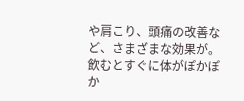や肩こり、頭痛の改善など、さまざまな効果が。飲むとすぐに体がぽかぽか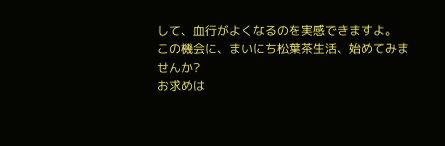して、血行がよくなるのを実感できますよ。
この機会に、まいにち松葉茶生活、始めてみませんか?
お求めは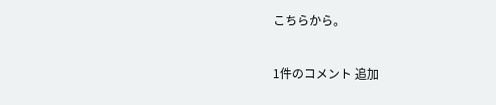こちらから。

1件のコメント 追加